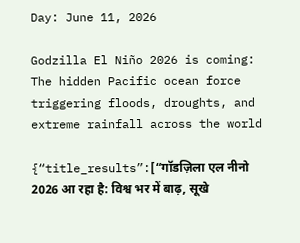Day: June 11, 2026

Godzilla El Niño 2026 is coming: The hidden Pacific ocean force triggering floods, droughts, and extreme rainfall across the world

{“title_results”:[“गॉडज़िला एल नीनो 2026 आ रहा है: विश्व भर में बाढ़, सूखे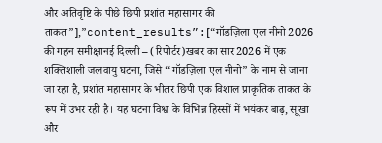और अतिवृष्टि के पीछे छिपी प्रशांत महासागर की ताकत”],”content_results”:[“गॉडज़िला एल नीनो 2026 की गहन समीक्षानई दिल्ली – (रिपोर्टर)खबर का सार2026 में एक शक्तिशाली जलवायु घटना, जिसे “गॉडज़िला एल नीनो” के नाम से जाना जा रहा है, प्रशांत महासागर के भीतर छिपी एक विशाल प्राकृतिक ताकत के रूप में उभर रही है। यह घटना विश्व के विभिन्न हिस्सों में भयंकर बाढ़, सूखा और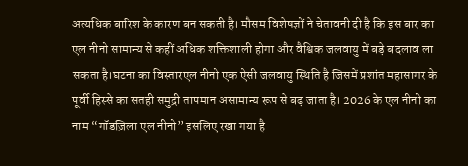अत्यधिक बारिश के कारण बन सकती है। मौसम विशेषज्ञों ने चेतावनी दी है कि इस बार का एल नीनो सामान्य से कहीं अधिक शक्तिशाली होगा और वैश्विक जलवायु में बड़े बदलाव ला सकता है।घटना का विस्तारएल नीनो एक ऐसी जलवायु स्थिति है जिसमें प्रशांत महासागर के पूर्वी हिस्से का सतही समुद्री तापमान असामान्य रूप से बढ़ जाता है। 2026 के एल नीनो का नाम “गॉडज़िला एल नीनो” इसलिए रखा गया है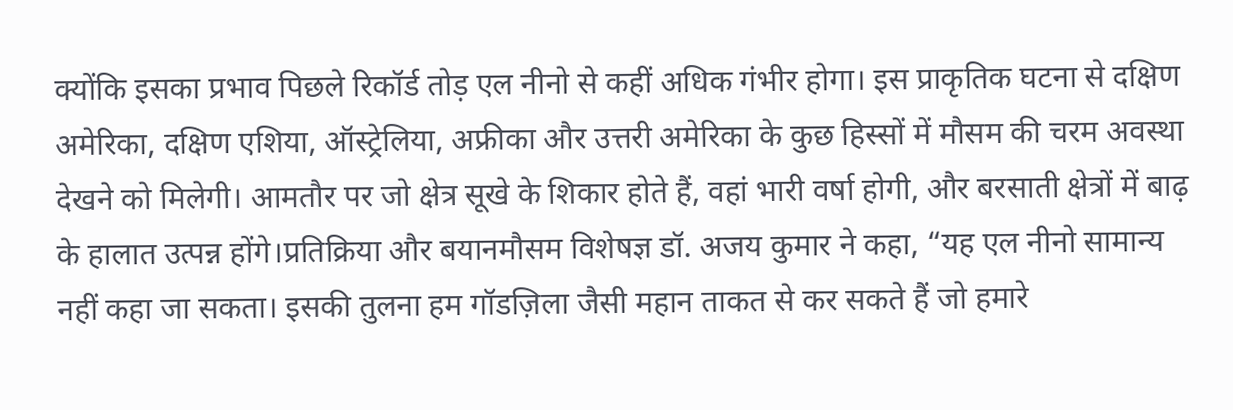क्योंकि इसका प्रभाव पिछले रिकॉर्ड तोड़ एल नीनो से कहीं अधिक गंभीर होगा। इस प्राकृतिक घटना से दक्षिण अमेरिका, दक्षिण एशिया, ऑस्ट्रेलिया, अफ्रीका और उत्तरी अमेरिका के कुछ हिस्सों में मौसम की चरम अवस्था देखने को मिलेगी। आमतौर पर जो क्षेत्र सूखे के शिकार होते हैं, वहां भारी वर्षा होगी, और बरसाती क्षेत्रों में बाढ़ के हालात उत्पन्न होंगे।प्रतिक्रिया और बयानमौसम विशेषज्ञ डॉ. अजय कुमार ने कहा, “यह एल नीनो सामान्य नहीं कहा जा सकता। इसकी तुलना हम गॉडज़िला जैसी महान ताकत से कर सकते हैं जो हमारे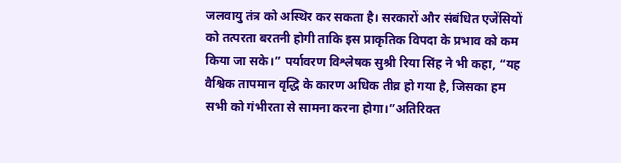जलवायु तंत्र को अस्थिर कर सकता है। सरकारों और संबंधित एजेंसियों को तत्परता बरतनी होगी ताकि इस प्राकृतिक विपदा के प्रभाव को कम किया जा सके।” पर्यावरण विश्लेषक सुश्री रिया सिंह ने भी कहा, “यह वैश्विक तापमान वृद्धि के कारण अधिक तीव्र हो गया है, जिसका हम सभी को गंभीरता से सामना करना होगा।”अतिरिक्त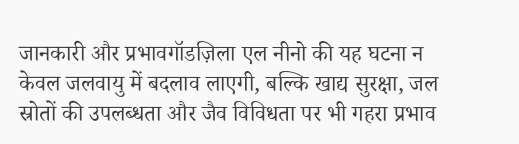जानकारी और प्रभावगॉडज़िला एल नीनो की यह घटना न केवल जलवायु में बदलाव लाएगी, बल्कि खाद्य सुरक्षा, जल स्रोतों की उपलब्धता और जैव विविधता पर भी गहरा प्रभाव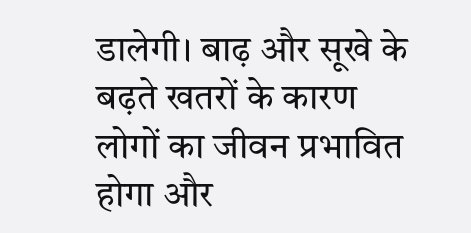डालेगी। बाढ़ और सूखे के बढ़ते खतरों के कारण लोगों का जीवन प्रभावित होगा और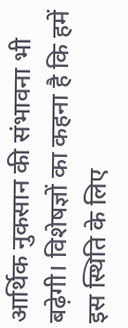आर्थिक नुकसान की संभावना भी बढ़ेगी। विशेषज्ञों का कहना है कि हमें इस स्थिति के लिए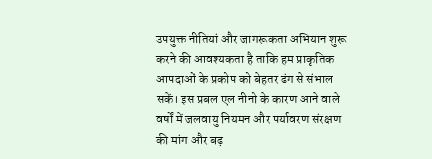उपयुक्त नीतियां और जागरूकता अभियान शुरू करने की आवश्यकता है ताकि हम प्राकृतिक आपदाओं के प्रकोप को बेहतर ढंग से संभाल सकें। इस प्रबल एल नीनो के कारण आने वाले वर्षों में जलवायु नियमन और पर्यावरण संरक्षण की मांग और बढ़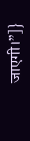जाएगी।”]}